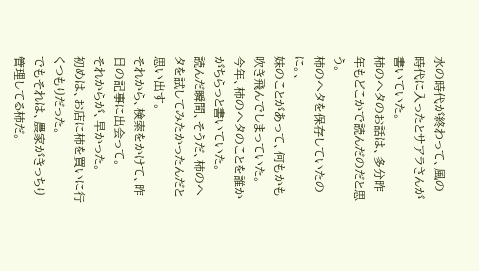水の時代が終わって、風の時代に入ったとサアラさんが書いていた。
柿のヘタのお話は、多分昨年もどこかで読んだのだと思う。
柿のヘタを保存していたのに。、
妹のことがあって、何もかも吹き飛んでしまっていた。
今年、柿のヘタのことを誰かがちらっと書いていた。
読んだ瞬間、そうだ、柿のヘタを試してみたかったんだと思い出す。
それから、検索をかけて、昨日の記事に出会って。
それからが、早かった。
初めは、お店に柿を買いに行くつもりだった。
でもそれは、農家がきっちり管理してる柿だ。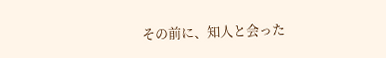その前に、知人と会った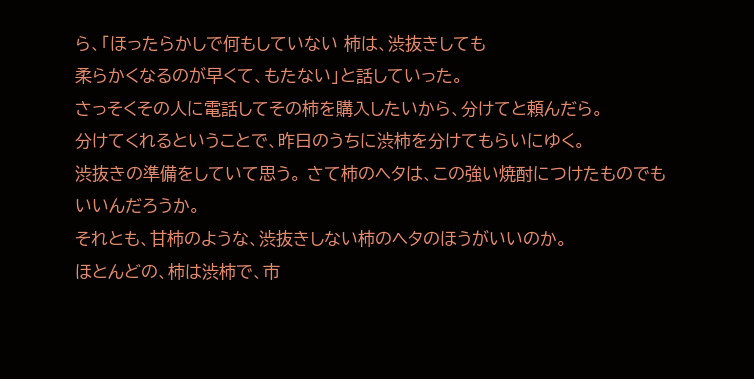ら、「ほったらかしで何もしていない 柿は、渋抜きしても
柔らかくなるのが早くて、もたない」と話していった。
さっそくその人に電話してその柿を購入したいから、分けてと頼んだら。
分けてくれるということで、昨日のうちに渋柿を分けてもらいにゆく。
渋抜きの準備をしていて思う。 さて柿のヘタは、この強い焼酎につけたものでも
いいんだろうか。
それとも、甘柿のような、渋抜きしない柿のヘタのほうがいいのか。
ほとんどの、柿は渋柿で、市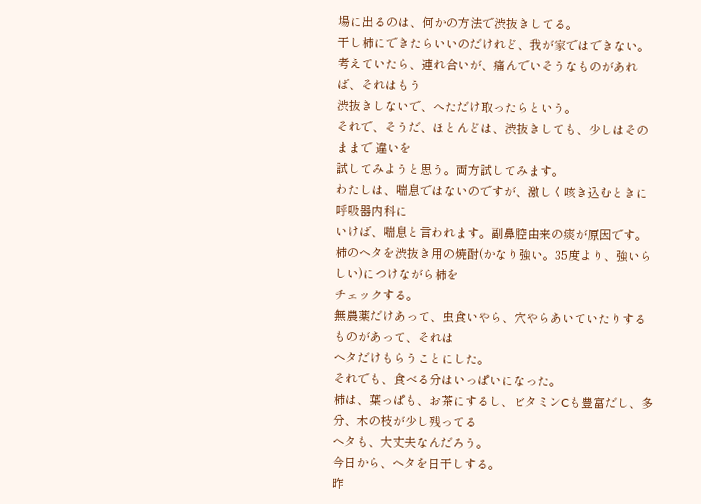場に出るのは、何かの方法で渋抜きしてる。
干し柿にできたらいいのだけれど、我が家ではできない。
考えていたら、連れ合いが、痛んでいそうなものがあれば、それはもう
渋抜きしないで、へただけ取ったらという。
それで、そうだ、ほとんどは、渋抜きしても、少しはそのままで 違いを
試してみようと思う。両方試してみます。
わたしは、喘息ではないのですが、激しく咳き込むときに呼吸器内科に
いけば、喘息と言われます。副鼻腔由来の痰が原因です。
柿のヘタを渋抜き用の焼酎(かなり強い。35度より、強いらしい)につけながら柿を
チェックする。
無農薬だけあって、虫食いやら、穴やらあいていたりするものがあって、それは
ヘタだけもらうことにした。
それでも、食べる分はいっぱいになった。
柿は、葉っぱも、お茶にするし、ビタミンCも豊富だし、多分、木の枝が少し残ってる
ヘタも、大丈夫なんだろう。
今日から、ヘタを日干しする。
昨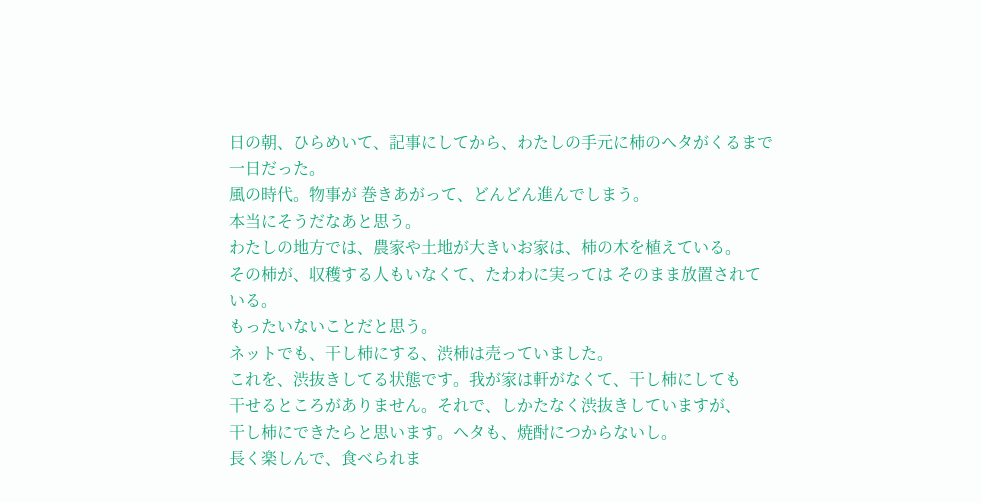日の朝、ひらめいて、記事にしてから、わたしの手元に柿のヘタがくるまで
一日だった。
風の時代。物事が 巻きあがって、どんどん進んでしまう。
本当にそうだなあと思う。
わたしの地方では、農家や土地が大きいお家は、柿の木を植えている。
その柿が、収穫する人もいなくて、たわわに実っては そのまま放置されて
いる。
もったいないことだと思う。
ネットでも、干し柿にする、渋柿は売っていました。
これを、渋抜きしてる状態です。我が家は軒がなくて、干し柿にしても
干せるところがありません。それで、しかたなく渋抜きしていますが、
干し柿にできたらと思います。ヘタも、焼酎につからないし。
長く楽しんで、食べられま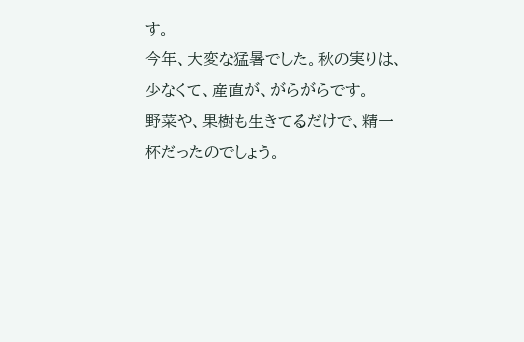す。
今年、大変な猛暑でした。秋の実りは、少なくて、産直が、がらがらです。
野菜や、果樹も生きてるだけで、精一杯だったのでしょう。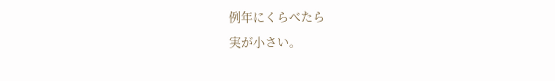例年にくらべたら
実が小さい。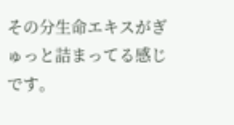その分生命エキスがぎゅっと詰まってる感じです。